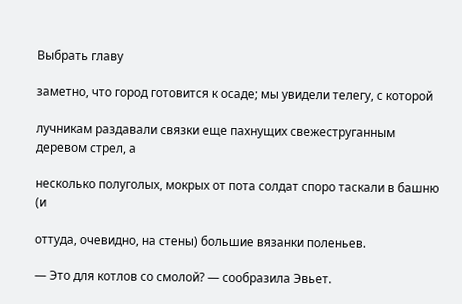Выбрать главу

заметно, что город готовится к осаде; мы увидели телегу, с которой

лучникам раздавали связки еще пахнущих свежеструганным деревом стрел, а

несколько полуголых, мокрых от пота солдат споро таскали в башню (и

оттуда, очевидно, на стены) большие вязанки поленьев.

— Это для котлов со смолой? — сообразила Эвьет.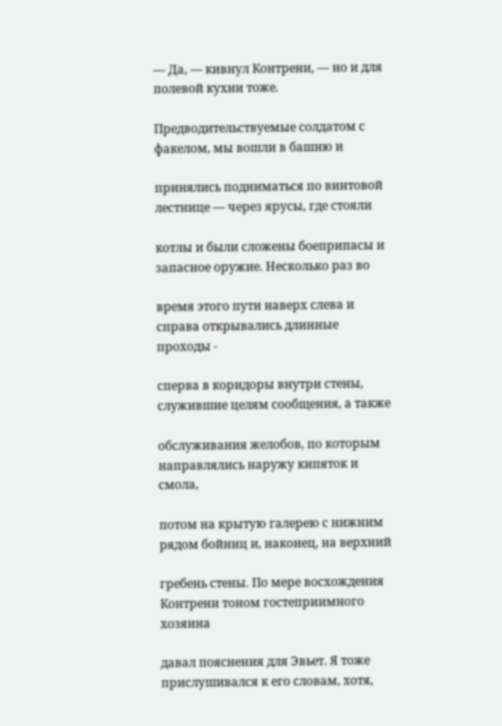— Да, — кивнул Контрени, — но и для полевой кухни тоже.

Предводительствуемые солдатом с факелом, мы вошли в башню и

принялись подниматься по винтовой лестнице — через ярусы, где стояли

котлы и были сложены боеприпасы и запасное оружие. Несколько раз во

время этого пути наверх слева и справа открывались длинные проходы -

сперва в коридоры внутри стены, служившие целям сообщения, а также

обслуживания желобов, по которым направлялись наружу кипяток и смола,

потом на крытую галерею с нижним рядом бойниц и, наконец, на верхний

гребень стены. По мере восхождения Контрени тоном гостеприимного хозяина

давал пояснения для Эвьет. Я тоже прислушивался к его словам, хотя,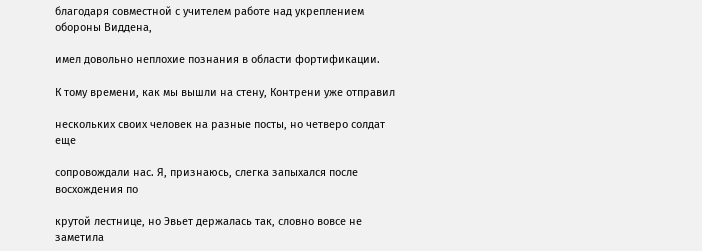благодаря совместной с учителем работе над укреплением обороны Виддена,

имел довольно неплохие познания в области фортификации.

К тому времени, как мы вышли на стену, Контрени уже отправил

нескольких своих человек на разные посты, но четверо солдат еще

сопровождали нас. Я, признаюсь, слегка запыхался после восхождения по

крутой лестнице, но Эвьет держалась так, словно вовсе не заметила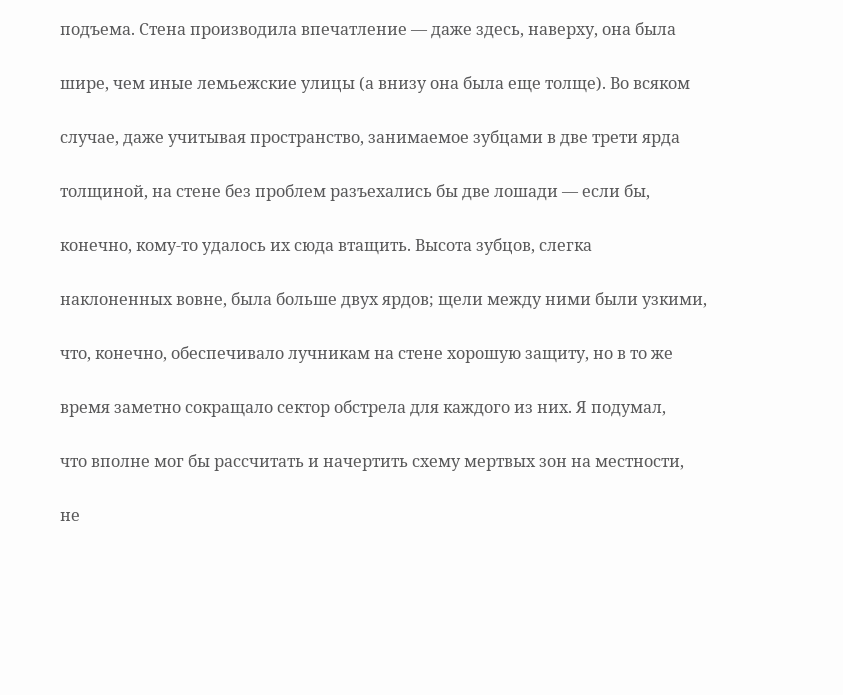подъема. Стена производила впечатление — даже здесь, наверху, она была

шире, чем иные лемьежские улицы (а внизу она была еще толще). Во всяком

случае, даже учитывая пространство, занимаемое зубцами в две трети ярда

толщиной, на стене без проблем разъехались бы две лошади — если бы,

конечно, кому-то удалось их сюда втащить. Высота зубцов, слегка

наклоненных вовне, была больше двух ярдов; щели между ними были узкими,

что, конечно, обеспечивало лучникам на стене хорошую защиту, но в то же

время заметно сокращало сектор обстрела для каждого из них. Я подумал,

что вполне мог бы рассчитать и начертить схему мертвых зон на местности,

не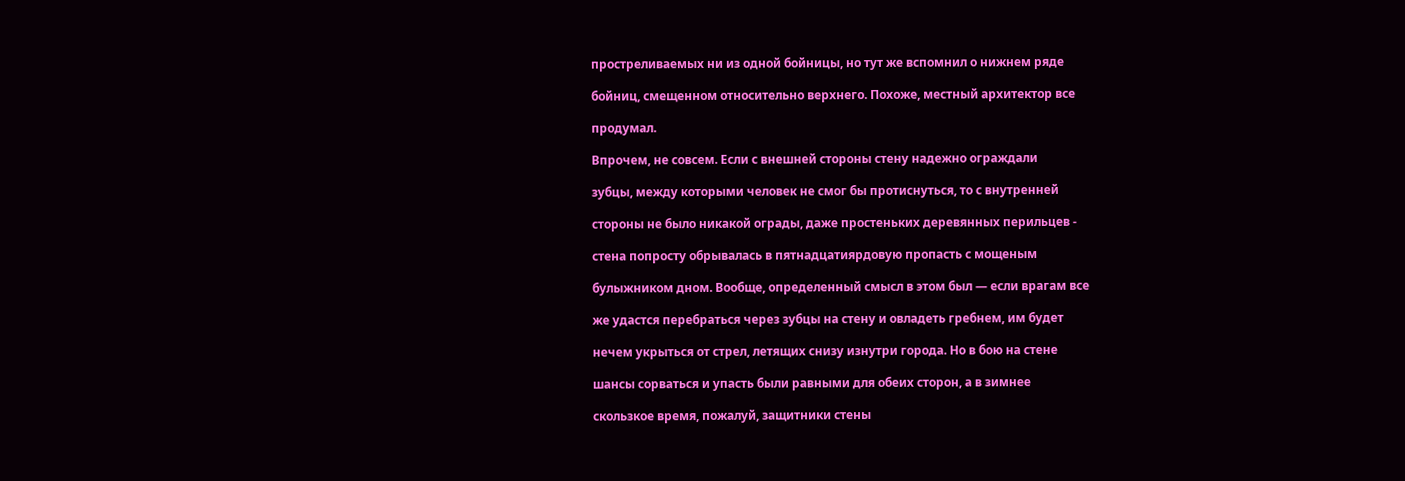простреливаемых ни из одной бойницы, но тут же вспомнил о нижнем ряде

бойниц, смещенном относительно верхнего. Похоже, местный архитектор все

продумал.

Впрочем, не совсем. Если с внешней стороны стену надежно ограждали

зубцы, между которыми человек не смог бы протиснуться, то с внутренней

стороны не было никакой ограды, даже простеньких деревянных перильцев -

стена попросту обрывалась в пятнадцатиярдовую пропасть с мощеным

булыжником дном. Вообще, определенный смысл в этом был — если врагам все

же удастся перебраться через зубцы на стену и овладеть гребнем, им будет

нечем укрыться от стрел, летящих снизу изнутри города. Но в бою на стене

шансы сорваться и упасть были равными для обеих сторон, а в зимнее

скользкое время, пожалуй, защитники стены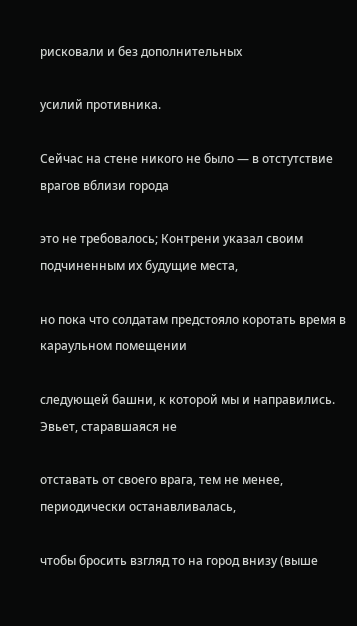рисковали и без дополнительных

усилий противника.

Сейчас на стене никого не было — в отстутствие врагов вблизи города

это не требовалось; Контрени указал своим подчиненным их будущие места,

но пока что солдатам предстояло коротать время в караульном помещении

следующей башни, к которой мы и направились. Эвьет, старавшаяся не

отставать от своего врага, тем не менее, периодически останавливалась,

чтобы бросить взгляд то на город внизу (выше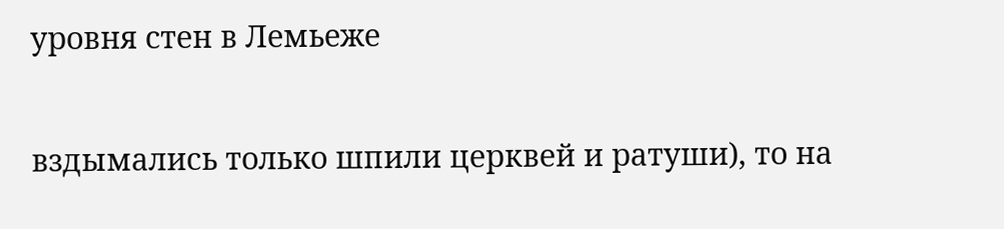уровня стен в Лемьеже

вздымались только шпили церквей и ратуши), то на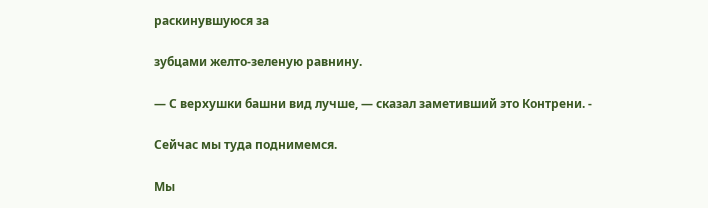раскинувшуюся за

зубцами желто-зеленую равнину.

— С верхушки башни вид лучше, — сказал заметивший это Контрени. -

Сейчас мы туда поднимемся.

Мы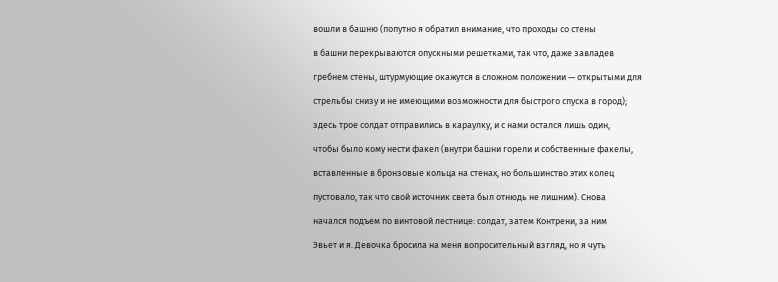вошли в башню (попутно я обратил внимание, что проходы со стены

в башни перекрываются опускными решетками, так что, даже завладев

гребнем стены, штурмующие окажутся в сложном положении — открытыми для

стрельбы снизу и не имеющими возможности для быстрого спуска в город);

здесь трое солдат отправились в караулку, и с нами остался лишь один,

чтобы было кому нести факел (внутри башни горели и собственные факелы,

вставленные в бронзовые кольца на стенах, но большинство этих колец

пустовало, так что свой источник света был отнюдь не лишним). Снова

начался подъем по винтовой лестнице: солдат, затем Контрени, за ним

Эвьет и я. Девочка бросила на меня вопросительный взгляд, но я чуть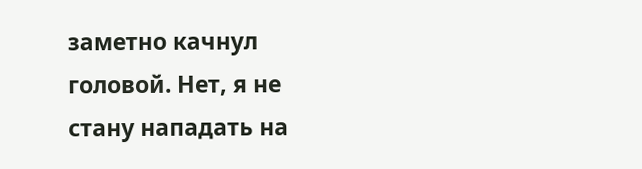заметно качнул головой. Нет, я не стану нападать на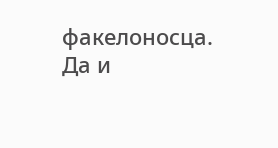факелоносца. Да и